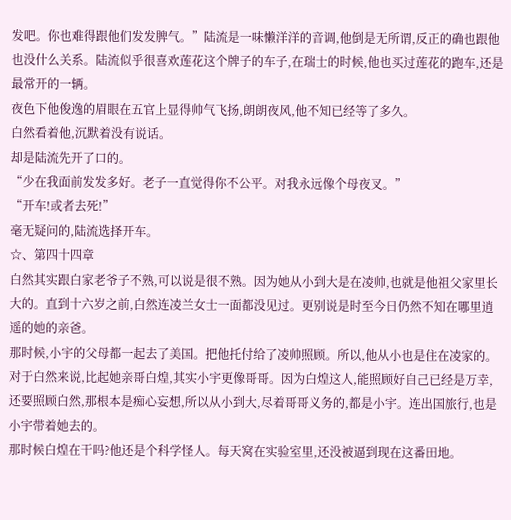发吧。你也难得跟他们发发脾气。”陆流是一味懒洋洋的音调,他倒是无所谓,反正的确也跟他也没什么关系。陆流似乎很喜欢莲花这个牌子的车子,在瑞士的时候,他也买过莲花的跑车,还是最常开的一辆。
夜色下他俊逸的眉眼在五官上显得帅气飞扬,朗朗夜风,他不知已经等了多久。
白然看着他,沉默着没有说话。
却是陆流先开了口的。
“少在我面前发发多好。老子一直觉得你不公平。对我永远像个母夜叉。”
“开车!或者去死!”
毫无疑问的,陆流选择开车。
☆、第四十四章
白然其实跟白家老爷子不熟,可以说是很不熟。因为她从小到大是在凌帅,也就是他祖父家里长大的。直到十六岁之前,白然连凌兰女士一面都没见过。更别说是时至今日仍然不知在哪里逍遥的她的亲爸。
那时候,小宇的父母都一起去了美国。把他托付给了凌帅照顾。所以,他从小也是住在凌家的。对于白然来说,比起她亲哥白煌,其实小宇更像哥哥。因为白煌这人,能照顾好自己已经是万幸,还要照顾白然,那根本是痴心妄想,所以从小到大,尽着哥哥义务的,都是小宇。连出国旅行,也是小宇带着她去的。
那时候白煌在干吗?他还是个科学怪人。每天窝在实验室里,还没被逼到现在这番田地。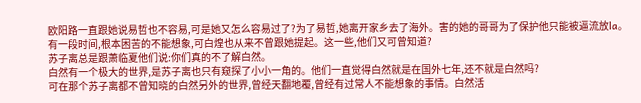欧阳路一直跟她说易哲也不容易,可是她又怎么容易过了?为了易哲,她离开家乡去了海外。害的她的哥哥为了保护他只能被逼流放la。有一段时间,根本困苦的不能想象,可白煌也从来不曾跟她提起。这一些,他们又可曾知道?
苏子离总是跟萧临夏他们说:你们真的不了解白然。
白然有一个极大的世界,是苏子离也只有窥探了小小一角的。他们一直觉得白然就是在国外七年,还不就是白然吗?
可在那个苏子离都不曾知晓的白然另外的世界,曾经天翻地覆,曾经有过常人不能想象的事情。白然活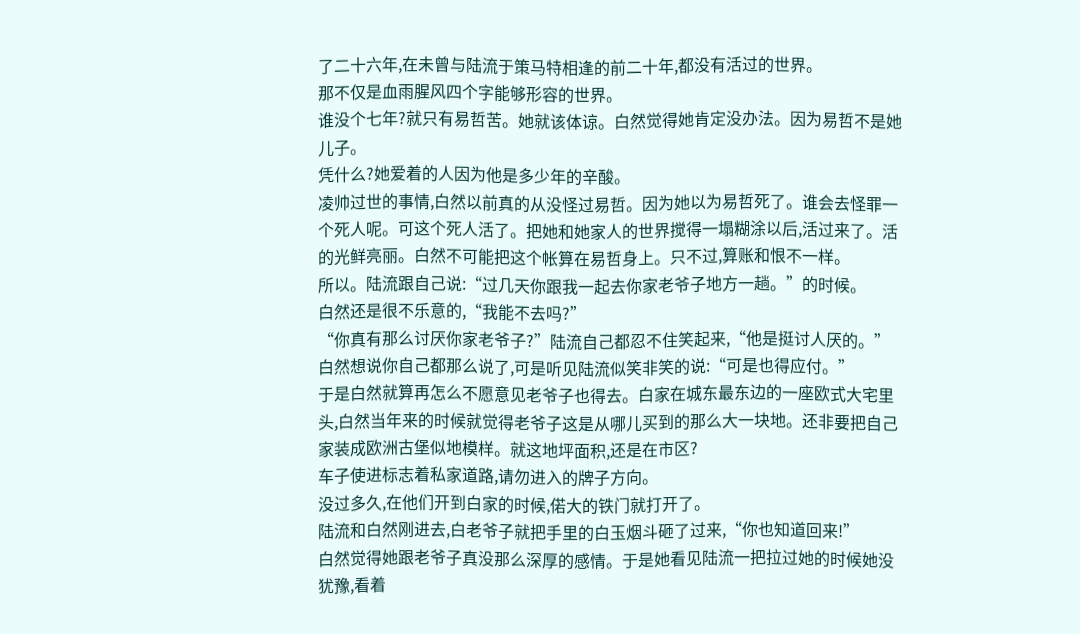了二十六年,在未曾与陆流于策马特相逢的前二十年,都没有活过的世界。
那不仅是血雨腥风四个字能够形容的世界。
谁没个七年?就只有易哲苦。她就该体谅。白然觉得她肯定没办法。因为易哲不是她儿子。
凭什么?她爱着的人因为他是多少年的辛酸。
凌帅过世的事情,白然以前真的从没怪过易哲。因为她以为易哲死了。谁会去怪罪一个死人呢。可这个死人活了。把她和她家人的世界搅得一塌糊涂以后,活过来了。活的光鲜亮丽。白然不可能把这个帐算在易哲身上。只不过,算账和恨不一样。
所以。陆流跟自己说:“过几天你跟我一起去你家老爷子地方一趟。”的时候。
白然还是很不乐意的,“我能不去吗?”
“你真有那么讨厌你家老爷子?”陆流自己都忍不住笑起来,“他是挺讨人厌的。”
白然想说你自己都那么说了,可是听见陆流似笑非笑的说:“可是也得应付。”
于是白然就算再怎么不愿意见老爷子也得去。白家在城东最东边的一座欧式大宅里头,白然当年来的时候就觉得老爷子这是从哪儿买到的那么大一块地。还非要把自己家装成欧洲古堡似地模样。就这地坪面积,还是在市区?
车子使进标志着私家道路,请勿进入的牌子方向。
没过多久,在他们开到白家的时候,偌大的铁门就打开了。
陆流和白然刚进去,白老爷子就把手里的白玉烟斗砸了过来,“你也知道回来!”
白然觉得她跟老爷子真没那么深厚的感情。于是她看见陆流一把拉过她的时候她没犹豫,看着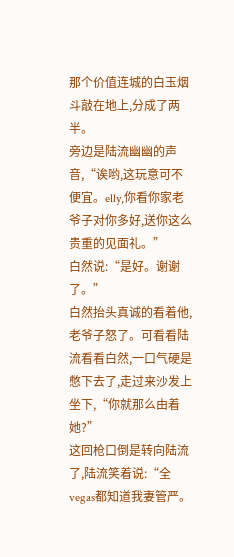那个价值连城的白玉烟斗敲在地上,分成了两半。
旁边是陆流幽幽的声音,“诶哟,这玩意可不便宜。elly,你看你家老爷子对你多好,送你这么贵重的见面礼。”
白然说:“是好。谢谢了。”
白然抬头真诚的看着他,老爷子怒了。可看看陆流看看白然,一口气硬是憋下去了,走过来沙发上坐下,“你就那么由着她?”
这回枪口倒是转向陆流了,陆流笑着说:“全vegas都知道我妻管严。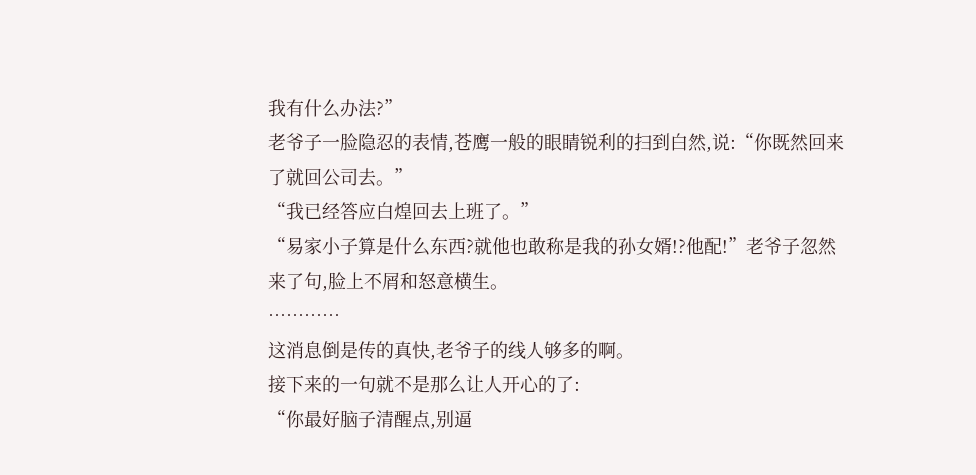我有什么办法?”
老爷子一脸隐忍的表情,苍鹰一般的眼睛锐利的扫到白然,说:“你既然回来了就回公司去。”
“我已经答应白煌回去上班了。”
“易家小子算是什么东西?就他也敢称是我的孙女婿!?他配!”老爷子忽然来了句,脸上不屑和怒意横生。
…………
这消息倒是传的真快,老爷子的线人够多的啊。
接下来的一句就不是那么让人开心的了:
“你最好脑子清醒点,别逼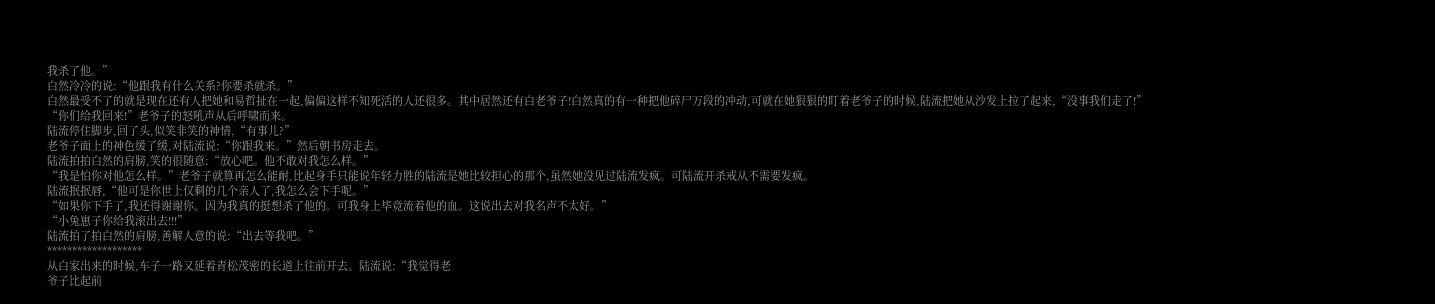我杀了他。”
白然冷冷的说:“他跟我有什么关系?你要杀就杀。”
白然最受不了的就是现在还有人把她和易哲扯在一起,偏偏这样不知死活的人还很多。其中居然还有白老爷子!白然真的有一种把他碎尸万段的冲动,可就在她狠狠的盯着老爷子的时候,陆流把她从沙发上拉了起来,“没事我们走了!”
“你们给我回来!”老爷子的怒吼声从后呼啸而来。
陆流停住脚步,回了头,似笑非笑的神情,“有事儿?”
老爷子面上的神色缓了缓,对陆流说:“你跟我来。”然后朝书房走去。
陆流拍拍白然的肩膀,笑的很随意:“放心吧。他不敢对我怎么样。”
“我是怕你对他怎么样。”老爷子就算再怎么能耐,比起身手只能说年轻力胜的陆流是她比较担心的那个,虽然她没见过陆流发疯。可陆流开杀戒从不需要发疯。
陆流抿抿唇,“他可是你世上仅剩的几个亲人了,我怎么会下手呢。”
“如果你下手了,我还得谢谢你。因为我真的挺想杀了他的。可我身上毕竟流着他的血。这说出去对我名声不太好。”
“小兔崽子你给我滚出去!!!”
陆流拍了拍白然的肩膀,善解人意的说:“出去等我吧。”
*******************
从白家出来的时候,车子一路又延着青松茂密的长道上往前开去。陆流说:“我觉得老
爷子比起前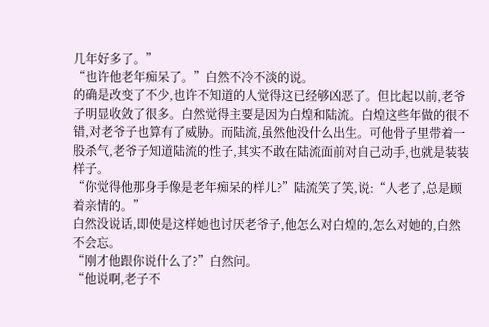几年好多了。”
“也许他老年痴呆了。”白然不冷不淡的说。
的确是改变了不少,也许不知道的人觉得这已经够凶恶了。但比起以前,老爷子明显收敛了很多。白然觉得主要是因为白煌和陆流。白煌这些年做的很不错,对老爷子也算有了威胁。而陆流,虽然他没什么出生。可他骨子里带着一股杀气,老爷子知道陆流的性子,其实不敢在陆流面前对自己动手,也就是装装样子。
“你觉得他那身手像是老年痴呆的样儿?”陆流笑了笑,说:“人老了,总是顾着亲情的。”
白然没说话,即使是这样她也讨厌老爷子,他怎么对白煌的,怎么对她的,白然不会忘。
“刚才他跟你说什么了?”白然问。
“他说啊,老子不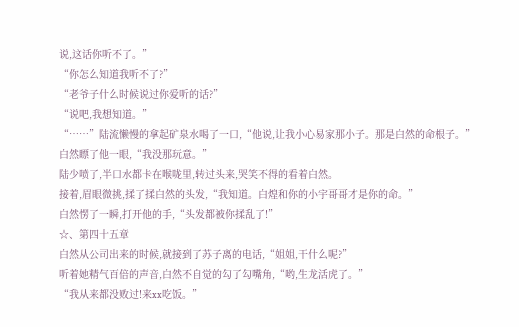说,这话你听不了。”
“你怎么知道我听不了?”
“老爷子什么时候说过你爱听的话?”
“说吧,我想知道。”
“……”陆流懒慢的拿起矿泉水喝了一口,“他说,让我小心易家那小子。那是白然的命根子。”
白然瞟了他一眼,“我没那玩意。”
陆少喷了,半口水都卡在喉咙里,转过头来,哭笑不得的看着白然。
接着,眉眼微挑,揉了揉白然的头发,“我知道。白煌和你的小宇哥哥才是你的命。”
白然愣了一瞬,打开他的手,“头发都被你揉乱了!”
☆、第四十五章
白然从公司出来的时候,就接到了苏子离的电话,“姐姐,干什么呢?”
听着她精气百倍的声音,白然不自觉的勾了勾嘴角,“哟,生龙活虎了。”
“我从来都没败过!来xx吃饭。”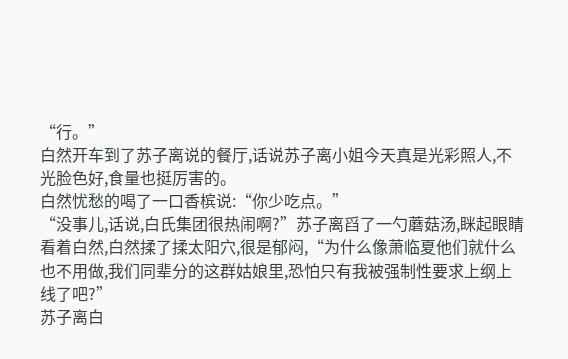“行。”
白然开车到了苏子离说的餐厅,话说苏子离小姐今天真是光彩照人,不光脸色好,食量也挺厉害的。
白然忧愁的喝了一口香槟说:“你少吃点。”
“没事儿,话说,白氏集团很热闹啊?”苏子离舀了一勺蘑菇汤,眯起眼睛看着白然,白然揉了揉太阳穴,很是郁闷,“为什么像萧临夏他们就什么也不用做,我们同辈分的这群姑娘里,恐怕只有我被强制性要求上纲上线了吧?”
苏子离白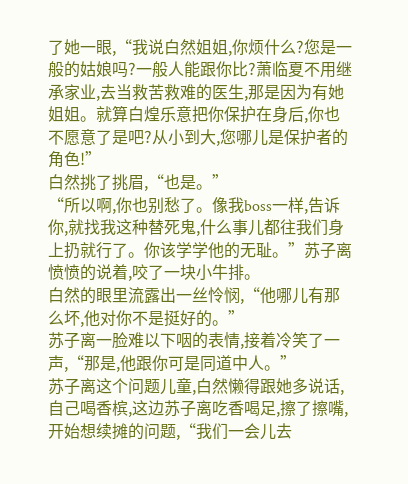了她一眼,“我说白然姐姐,你烦什么?您是一般的姑娘吗?一般人能跟你比?萧临夏不用继承家业,去当救苦救难的医生,那是因为有她姐姐。就算白煌乐意把你保护在身后,你也不愿意了是吧?从小到大,您哪儿是保护者的角色!”
白然挑了挑眉,“也是。”
“所以啊,你也别愁了。像我boss一样,告诉你,就找我这种替死鬼,什么事儿都往我们身上扔就行了。你该学学他的无耻。”苏子离愤愤的说着,咬了一块小牛排。
白然的眼里流露出一丝怜悯,“他哪儿有那么坏,他对你不是挺好的。”
苏子离一脸难以下咽的表情,接着冷笑了一声,“那是,他跟你可是同道中人。”
苏子离这个问题儿童,白然懒得跟她多说话,自己喝香槟,这边苏子离吃香喝足,擦了擦嘴,开始想续摊的问题,“我们一会儿去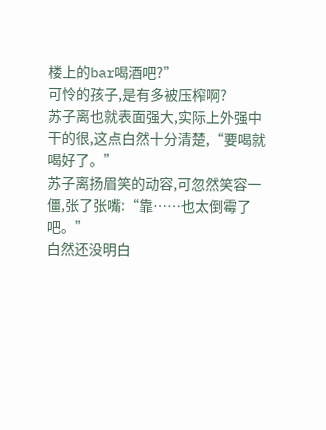楼上的bar喝酒吧?”
可怜的孩子,是有多被压榨啊?
苏子离也就表面强大,实际上外强中干的很,这点白然十分清楚,“要喝就喝好了。”
苏子离扬眉笑的动容,可忽然笑容一僵,张了张嘴:“靠……也太倒霉了吧。”
白然还没明白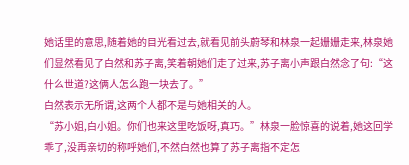她话里的意思,随着她的目光看过去,就看见前头蔚琴和林泉一起姗姗走来,林泉她们显然看见了白然和苏子离,笑着朝她们走了过来,苏子离小声跟白然念了句:“这什么世道?这俩人怎么跑一块去了。”
白然表示无所谓,这两个人都不是与她相关的人。
“苏小姐,白小姐。你们也来这里吃饭呀,真巧。”林泉一脸惊喜的说着,她这回学乖了,没再亲切的称呼她们,不然白然也算了苏子离指不定怎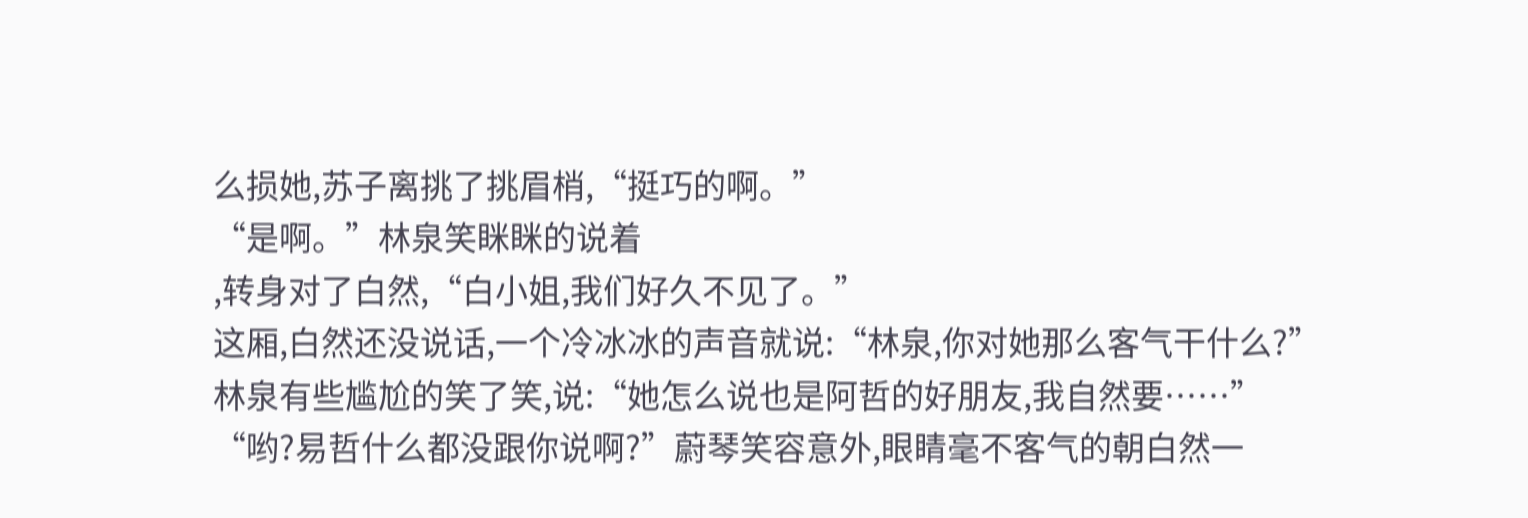么损她,苏子离挑了挑眉梢,“挺巧的啊。”
“是啊。”林泉笑眯眯的说着
,转身对了白然,“白小姐,我们好久不见了。”
这厢,白然还没说话,一个冷冰冰的声音就说:“林泉,你对她那么客气干什么?”
林泉有些尴尬的笑了笑,说:“她怎么说也是阿哲的好朋友,我自然要……”
“哟?易哲什么都没跟你说啊?”蔚琴笑容意外,眼睛毫不客气的朝白然一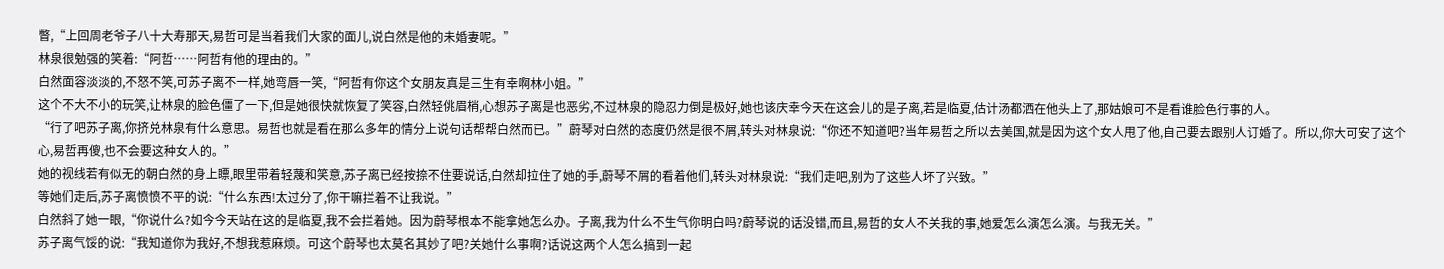瞥,“上回周老爷子八十大寿那天,易哲可是当着我们大家的面儿,说白然是他的未婚妻呢。”
林泉很勉强的笑着:“阿哲……阿哲有他的理由的。”
白然面容淡淡的,不怒不笑,可苏子离不一样,她弯唇一笑,“阿哲有你这个女朋友真是三生有幸啊林小姐。”
这个不大不小的玩笑,让林泉的脸色僵了一下,但是她很快就恢复了笑容,白然轻佻眉梢,心想苏子离是也恶劣,不过林泉的隐忍力倒是极好,她也该庆幸今天在这会儿的是子离,若是临夏,估计汤都洒在他头上了,那姑娘可不是看谁脸色行事的人。
“行了吧苏子离,你挤兑林泉有什么意思。易哲也就是看在那么多年的情分上说句话帮帮白然而已。”蔚琴对白然的态度仍然是很不屑,转头对林泉说:“你还不知道吧?当年易哲之所以去美国,就是因为这个女人甩了他,自己要去跟别人订婚了。所以,你大可安了这个心,易哲再傻,也不会要这种女人的。”
她的视线若有似无的朝白然的身上瞟,眼里带着轻蔑和笑意,苏子离已经按捺不住要说话,白然却拉住了她的手,蔚琴不屑的看着他们,转头对林泉说:“我们走吧,别为了这些人坏了兴致。”
等她们走后,苏子离愤愤不平的说:“什么东西!太过分了,你干嘛拦着不让我说。”
白然斜了她一眼,“你说什么?如今今天站在这的是临夏,我不会拦着她。因为蔚琴根本不能拿她怎么办。子离,我为什么不生气你明白吗?蔚琴说的话没错,而且,易哲的女人不关我的事,她爱怎么演怎么演。与我无关。”
苏子离气馁的说:“我知道你为我好,不想我惹麻烦。可这个蔚琴也太莫名其妙了吧?关她什么事啊?话说这两个人怎么搞到一起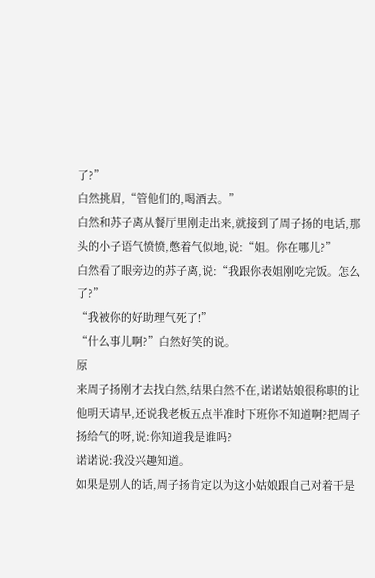了?”
白然挑眉,“管他们的,喝酒去。”
白然和苏子离从餐厅里刚走出来,就接到了周子扬的电话,那头的小子语气愤愤,憋着气似地,说:“姐。你在哪儿?”
白然看了眼旁边的苏子离,说:“我跟你表姐刚吃完饭。怎么了?”
“我被你的好助理气死了!”
“什么事儿啊?”白然好笑的说。
原
来周子扬刚才去找白然,结果白然不在,诺诺姑娘很称职的让他明天请早,还说我老板五点半准时下班你不知道啊?把周子扬给气的呀,说:你知道我是谁吗?
诺诺说:我没兴趣知道。
如果是别人的话,周子扬肯定以为这小姑娘跟自己对着干是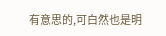有意思的,可白然也是明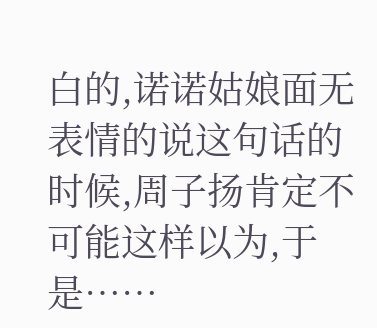白的,诺诺姑娘面无表情的说这句话的时候,周子扬肯定不可能这样以为,于是……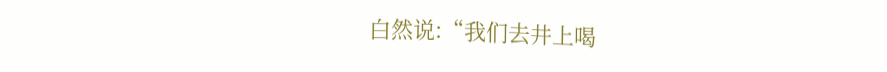白然说:“我们去井上喝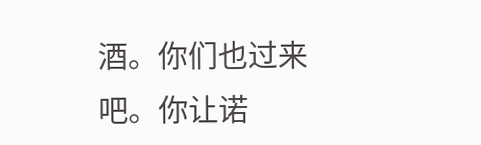酒。你们也过来吧。你让诺